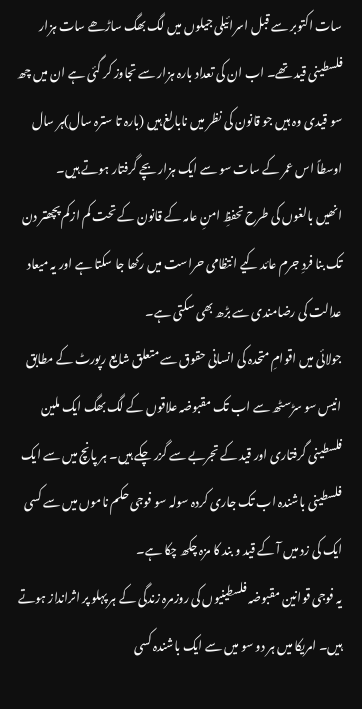سات اکتوبر سے قبل اسرائیلی جیلوں میں لگ بھگ ساڑھے سات ہزار فلسطینی قید تھے۔ اب ان کی تعداد بارہ ہزار سے تجاوز کر گئی ہے ان میں چھ سو قیدی وہ ہیں جو قانون کی نظر میں نابالغ ہیں (بارہ تا سترہ سال)ہر سال اوسطاً اس عمر کے سات سو سے ایک ہزار بچے گرفتار ہوتے ہیں۔
انھیں بالغوں کی طرح تحفظِ امنِ عامہ کے قانون کے تحت کم ازکم پچھتر دن تک بنا فردِ جرم عائد کیے انتظامی حراست میں رکھا جا سکتا ہے اور یہ میعاد عدالت کی رضامندی سے بڑھ بھی سکتی ہے۔
جولائی میں اقوامِ متحدہ کی انسانی حقوق سے متعلق شایع رپورٹ کے مطابق انیس سو سڑسٹھ سے اب تک مقبوضہ علاقوں کے لگ بھگ ایک ملین فلسطینی گرفتاری اور قید کے تجربے سے گزر چکے ہیں۔ ہر پانچ میں سے ایک فلسطینی باشندہ اب تک جاری کردہ سولہ سو فوجی حکم ناموں میں سے کسی ایک کی زد میں آ کے قید و بند کا مزہ چکھ چکا ہے۔
یہ فوجی قوانین مقبوضہ فلسطینیوں کی روزمرہ زندگی کے ہر پہلو پر اثرانداز ہوتے ہیں۔ امریکا میں ہر دو سو میں سے ایک باشندہ کسی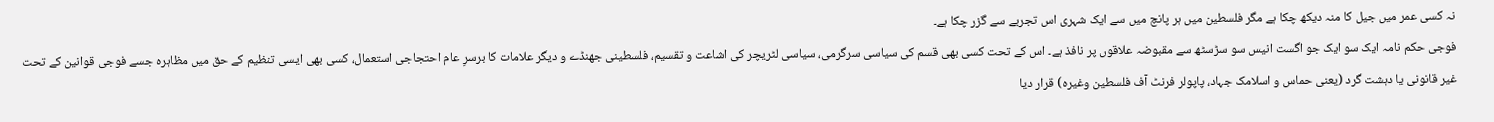نہ کسی عمر میں جیل کا منہ دیکھ چکا ہے مگر فلسطین میں ہر پانچ میں سے ایک شہری اس تجربے سے گزر چکا ہے۔
فوجی حکم نامہ ایک سو ایک جو اگست انیس سو سڑسٹھ سے مقبوضہ علاقوں پر نافذ ہے۔ اس کے تحت کسی بھی قسم کی سیاسی سرگرمی، سیاسی لٹریچر کی اشاعت و تقسیم، فلسطینی جھنڈے و دیگر علامات کا برسرِ عام احتجاجی استعمال، کسی بھی ایسی تنظیم کے حق میں مظاہرہ جسے فوجی قوانین کے تحت غیر قانونی یا دہشت گرد (یعنی حماس و اسلامک جہاد، پاپولر فرنٹ آف فلسطین وغیرہ) قرار دیا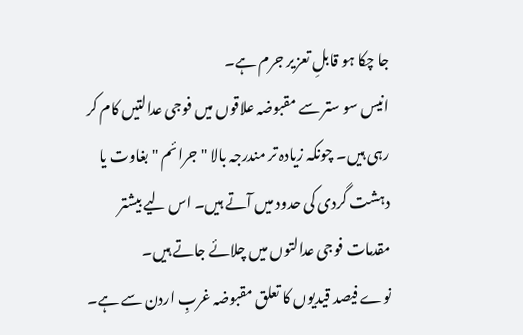جا چکا ہو قابلِ تعزیر جرم ہے۔
انیس سو ستر سے مقبوضہ علاقوں میں فوجی عدالتیں کام کر رہی ہیں۔ چونکہ زیادہ تر مندرجہ بالا " جرائم " بغاوت یا دہشت گردی کی حدود میں آتے ہیں۔ اس لیے بیشتر مقدمات فوجی عدالتوں میں چلائے جاتے ہیں۔
نوے فیصد قیدیوں کا تعلق مقبوضہ غربِ اردن سے ہے۔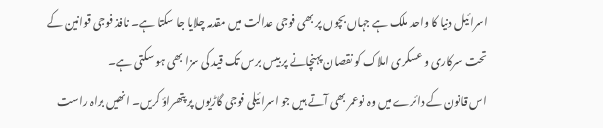اسرائیل دنیا کا واحد ملک ہے جہاں بچوں پر بھی فوجی عدالت میں مقدمہ چلایا جا سکتا ہے۔ نافذ فوجی قوانین کے تحت سرکاری و عسکری املاک کو نقصان پہنچانے پر بیس برس تک قید کی سزا بھی ہو سکتی ہے۔
اس قانون کے دائرے میں وہ نوعمر بھی آتے ہیں جو اسرائیلی فوجی گاڑیوں پر پتھراؤ کریں۔ انھیں براہ راست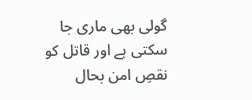گولی بھی ماری جا سکتی ہے اور قاتل کو نقصِ امن بحال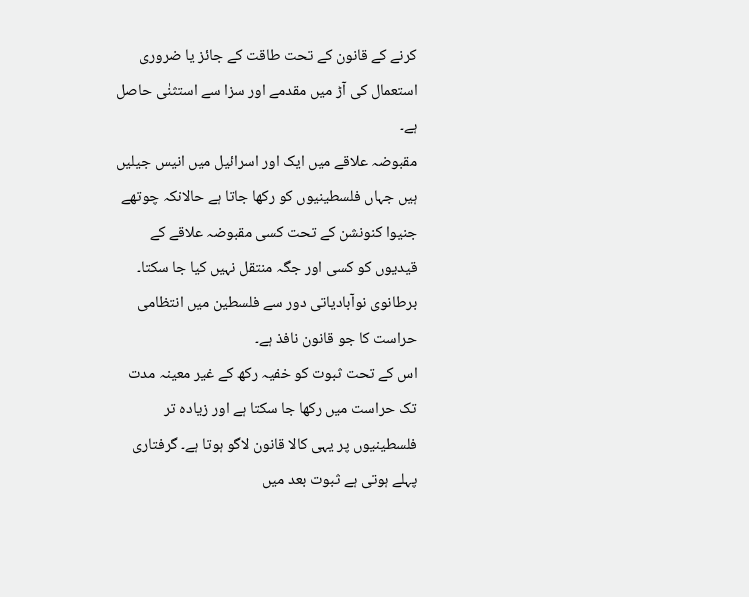کرنے کے قانون کے تحت طاقت کے جائز یا ضروری استعمال کی آڑ میں مقدمے اور سزا سے استثنٰی حاصل ہے۔
مقبوضہ علاقے میں ایک اور اسرائیل میں انیس جیلیں ہیں جہاں فلسطینیوں کو رکھا جاتا ہے حالانکہ چوتھے جنیوا کنونشن کے تحت کسی مقبوضہ علاقے کے قیدیوں کو کسی اور جگہ منتقل نہیں کیا جا سکتا۔ برطانوی نوآبادیاتی دور سے فلسطین میں انتظامی حراست کا جو قانون نافذ ہے۔
اس کے تحت ثبوت کو خفیہ رکھ کے غیر معینہ مدت تک حراست میں رکھا جا سکتا ہے اور زیادہ تر فلسطینیوں پر یہی کالا قانون لاگو ہوتا ہے۔ گرفتاری پہلے ہوتی ہے ثبوت بعد میں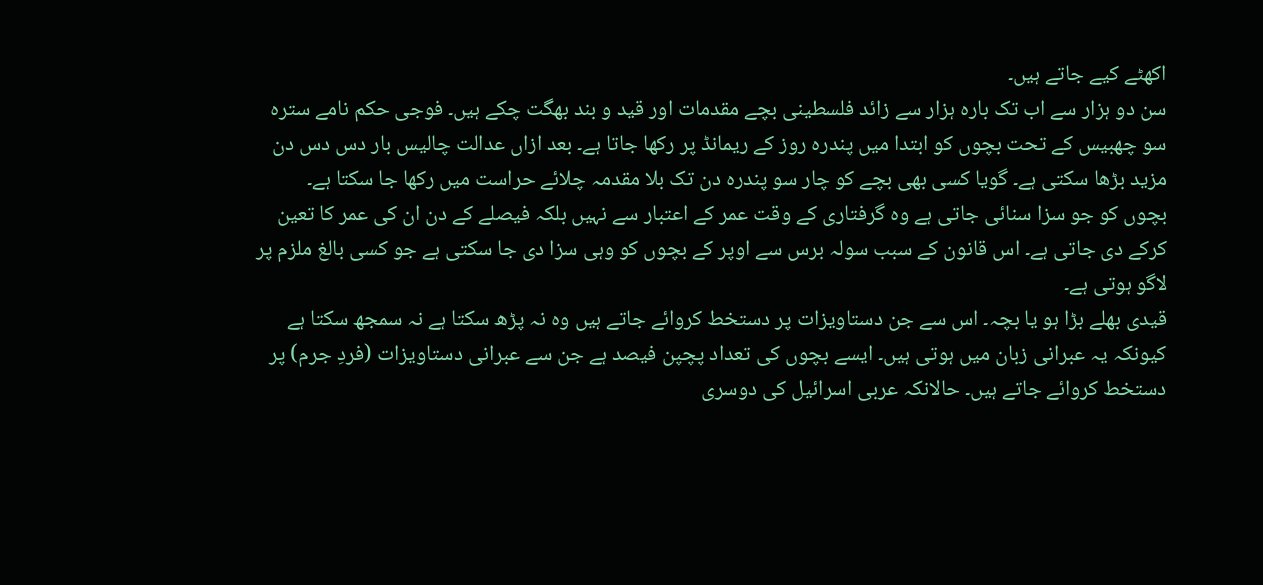اکھٹے کیے جاتے ہیں۔
سن دو ہزار سے اب تک بارہ ہزار سے زائد فلسطینی بچے مقدمات اور قید و بند بھگت چکے ہیں۔ فوجی حکم نامے سترہ سو چھبیس کے تحت بچوں کو ابتدا میں پندرہ روز کے ریمانڈ پر رکھا جاتا ہے۔ بعد ازاں عدالت چالیس بار دس دس دن مزید بڑھا سکتی ہے۔ گویا کسی بھی بچے کو چار سو پندرہ دن تک بلا مقدمہ چلائے حراست میں رکھا جا سکتا ہے۔
بچوں کو جو سزا سنائی جاتی ہے وہ گرفتاری کے وقت عمر کے اعتبار سے نہیں بلکہ فیصلے کے دن ان کی عمر کا تعین کرکے دی جاتی ہے۔ اس قانون کے سبب سولہ برس سے اوپر کے بچوں کو وہی سزا دی جا سکتی ہے جو کسی بالغ ملزم پر لاگو ہوتی ہے۔
قیدی بھلے بڑا ہو یا بچہ۔ اس سے جن دستاویزات پر دستخط کروائے جاتے ہیں وہ نہ پڑھ سکتا ہے نہ سمجھ سکتا ہے کیونکہ یہ عبرانی زبان میں ہوتی ہیں۔ ایسے بچوں کی تعداد پچپن فیصد ہے جن سے عبرانی دستاویزات (فردِ جرم) پر دستخط کروائے جاتے ہیں۔ حالانکہ عربی اسرائیل کی دوسری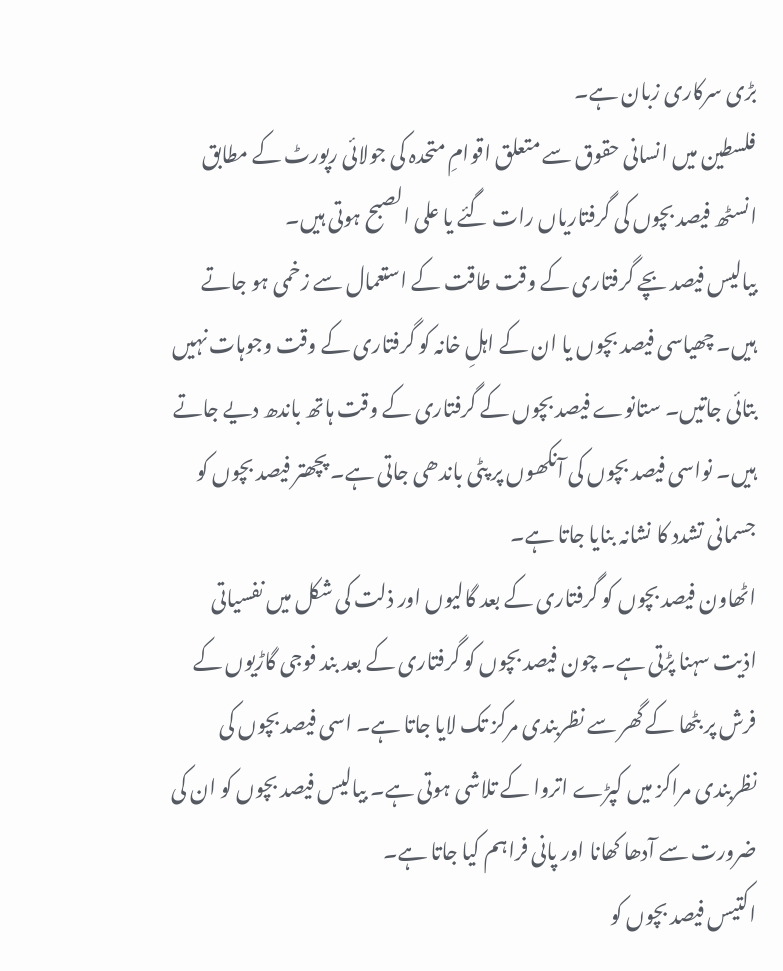بڑی سرکاری زبان ہے۔
فلسطین میں انسانی حقوق سے متعلق اقوامِ متحدہ کی جولائی رپورٹ کے مطابق انسٹھ فیصد بچوں کی گرفتاریاں رات گئے یا علی الصبح ہوتی ہیں۔
بیالیس فیصد بچے گرفتاری کے وقت طاقت کے استعمال سے زخمی ہو جاتے ہیں۔ چھیاسی فیصد بچوں یا ان کے اہلِ خانہ کو گرفتاری کے وقت وجوہات نہیں بتائی جاتیں۔ ستانوے فیصد بچوں کے گرفتاری کے وقت ہاتھ باندھ دیے جاتے ہیں۔ نواسی فیصد بچوں کی آنکھوں پر پٹی باندھی جاتی ہے۔ پچھتر فیصد بچوں کو جسمانی تشدد کا نشانہ بنایا جاتا ہے۔
اٹھاون فیصد بچوں کو گرفتاری کے بعد گالیوں اور ذلت کی شکل میں نفسیاتی اذیت سہنا پڑتی ہے۔ چون فیصد بچوں کو گرفتاری کے بعد بند فوجی گاڑیوں کے فرش پر بٹھا کے گھر سے نظربندی مرکز تک لایا جاتا ہے۔ اسی فیصد بچوں کی نظربندی مراکز میں کپڑے اتروا کے تلاشی ہوتی ہے۔ بیالیس فیصد بچوں کو ان کی ضرورت سے آدھا کھانا اور پانی فراہم کیا جاتا ہے۔
اکتیس فیصد بچوں کو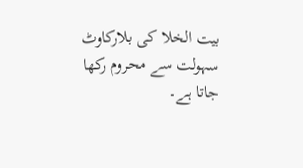بیت الخلا کی بلارکاوٹ سہولت سے محروم رکھا جاتا ہے۔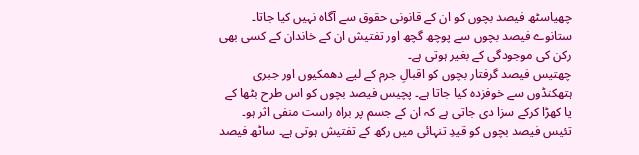چھیاسٹھ فیصد بچوں کو ان کے قانونی حقوق سے آگاہ نہیں کیا جاتا۔ ستانوے فیصد بچوں سے پوچھ گچھ اور تفتیش ان کے خاندان کے کسی بھی رکن کی موجودگی کے بغیر ہوتی ہے۔
چھتیس فیصد گرفتار بچوں کو اقبالِ جرم کے لیے دھمکیوں اور جبری ہتھکنڈوں سے خوفزدہ کیا جاتا ہے۔ پچیس فیصد بچوں کو اس طرح بٹھا کے یا کھڑا کرکے سزا دی جاتی ہے کہ ان کے جسم پر براہ راست منفی اثر ہو۔ تئیس فیصد بچوں کو قیدِ تنہائی میں رکھ کے تفتیش ہوتی ہے۔ ساٹھ فیصد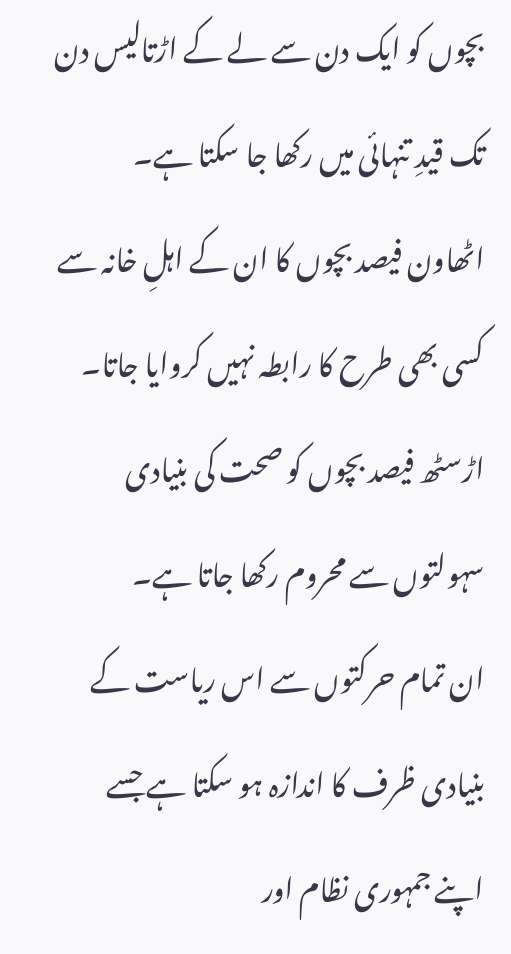بچوں کو ایک دن سے لے کے اڑتالیس دن تک قیدِ تنہائی میں رکھا جا سکتا ہے۔
اٹھاون فیصد بچوں کا ان کے اہلِ خانہ سے کسی بھی طرح کا رابطہ نہیں کروایا جاتا۔ اڑسٹھ فیصد بچوں کو صحت کی بنیادی سہولتوں سے محروم رکھا جاتا ہے۔
ان تمام حرکتوں سے اس ریاست کے بنیادی ظرف کا اندازہ ہو سکتا ہے جسے اپنے جمہوری نظام اور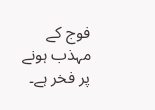فوج کے مہذب ہونے پر فخر ہے۔